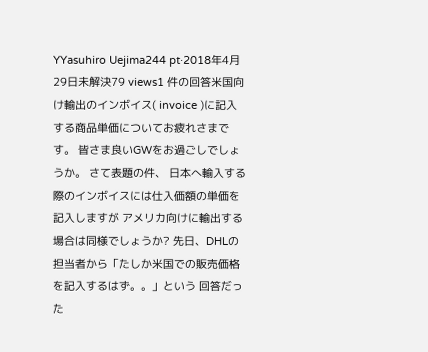YYasuhiro Uejima244 pt·2018年4月29日未解決79 views1 件の回答米国向け輸出のインボイス( invoice )に記入する商品単価についてお疲れさまです。 皆さま良いGWをお過ごしでしょうか。 さて表題の件、 日本へ輸入する際のインボイスには仕入価額の単価を記入しますが アメリカ向けに輸出する場合は同様でしょうか? 先日、DHLの担当者から「たしか米国での販売価格を記入するはず。。」という 回答だった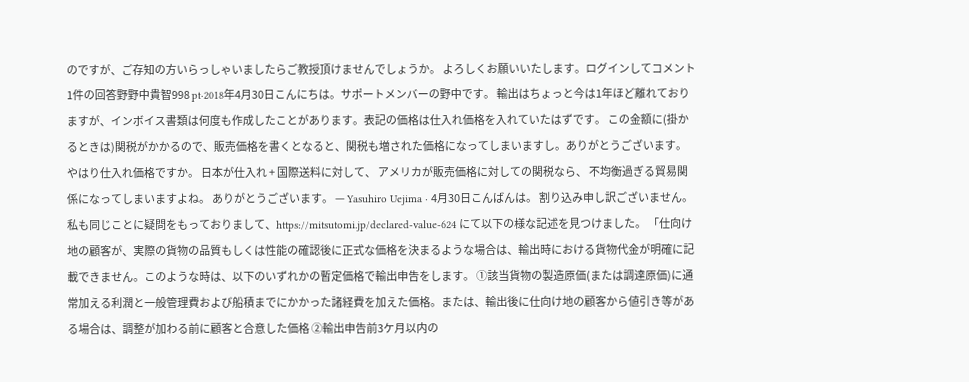のですが、ご存知の方いらっしゃいましたらご教授頂けませんでしょうか。 よろしくお願いいたします。ログインしてコメント1件の回答野野中貴智998 pt·2018年4月30日こんにちは。サポートメンバーの野中です。 輸出はちょっと今は1年ほど離れておりますが、インボイス書類は何度も作成したことがあります。表記の価格は仕入れ価格を入れていたはずです。 この金額に(掛かるときは)関税がかかるので、販売価格を書くとなると、関税も増された価格になってしまいますし。ありがとうございます。 やはり仕入れ価格ですか。 日本が仕入れ + 国際送料に対して、 アメリカが販売価格に対しての関税なら、 不均衡過ぎる貿易関係になってしまいますよね。 ありがとうございます。 — Yasuhiro Uejima · 4月30日こんばんは。 割り込み申し訳ございません。 私も同じことに疑問をもっておりまして、https://mitsutomi.jp/declared-value-624 にて以下の様な記述を見つけました。 「仕向け地の顧客が、実際の貨物の品質もしくは性能の確認後に正式な価格を決まるような場合は、輸出時における貨物代金が明確に記載できません。このような時は、以下のいずれかの暫定価格で輸出申告をします。 ➀該当貨物の製造原価(または調達原価)に通常加える利潤と一般管理費および船積までにかかった諸経費を加えた価格。または、輸出後に仕向け地の顧客から値引き等がある場合は、調整が加わる前に顧客と合意した価格 ➁輸出申告前3ケ月以内の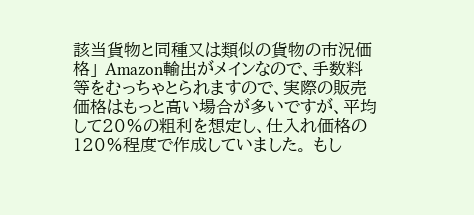該当貨物と同種又は類似の貨物の市況価格」 Amazon輸出がメインなので、手数料等をむっちゃとられますので、実際の販売価格はもっと高い場合が多いですが、平均して20%の粗利を想定し、仕入れ価格の120%程度で作成していました。 もし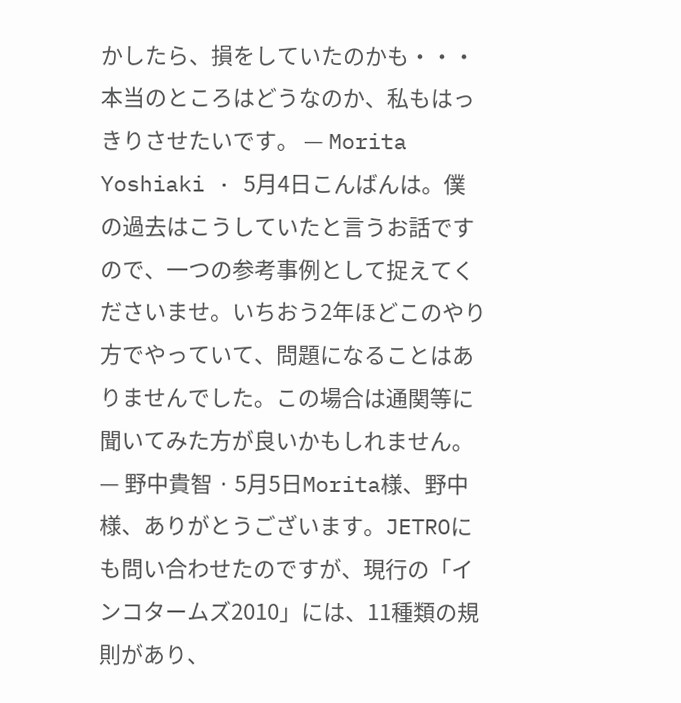かしたら、損をしていたのかも・・・ 本当のところはどうなのか、私もはっきりさせたいです。 — Morita Yoshiaki · 5月4日こんばんは。僕の過去はこうしていたと言うお話ですので、一つの参考事例として捉えてくださいませ。いちおう2年ほどこのやり方でやっていて、問題になることはありませんでした。この場合は通関等に聞いてみた方が良いかもしれません。 — 野中貴智 · 5月5日Morita様、野中様、ありがとうございます。JETROにも問い合わせたのですが、現行の「インコタームズ2010」には、11種類の規則があり、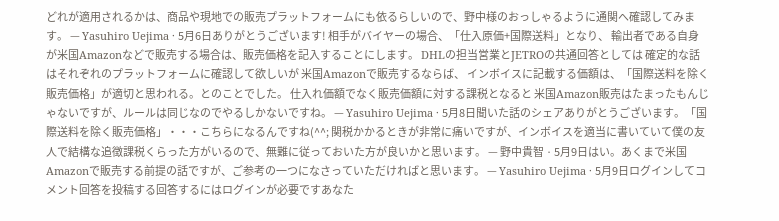どれが適用されるかは、商品や現地での販売プラットフォームにも依るらしいので、野中様のおっしゃるように通関へ確認してみます。 — Yasuhiro Uejima · 5月6日ありがとうございます! 相手がバイヤーの場合、「仕入原価+国際送料」となり、 輸出者である自身が米国Amazonなどで販売する場合は、販売価格を記入することにします。 DHLの担当営業とJETROの共通回答としては 確定的な話はそれぞれのプラットフォームに確認して欲しいが 米国Amazonで販売するならば、 インボイスに記載する価額は、「国際送料を除く販売価格」が適切と思われる。とのことでした。 仕入れ価額でなく販売価額に対する課税となると 米国Amazon販売はたまったもんじゃないですが、ルールは同じなのでやるしかないですね。 — Yasuhiro Uejima · 5月8日聞いた話のシェアありがとうございます。「国際送料を除く販売価格」・・・こちらになるんですね(^^; 関税かかるときが非常に痛いですが、インボイスを適当に書いていて僕の友人で結構な追徴課税くらった方がいるので、無難に従っておいた方が良いかと思います。 — 野中貴智 · 5月9日はい。あくまで米国Amazonで販売する前提の話ですが、ご参考の一つになさっていただければと思います。 — Yasuhiro Uejima · 5月9日ログインしてコメント回答を投稿する回答するにはログインが必要ですあなた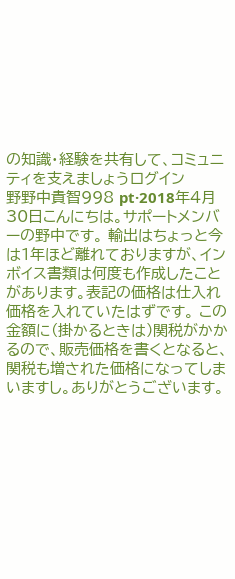の知識・経験を共有して、コミュニティを支えましょうログイン
野野中貴智998 pt·2018年4月30日こんにちは。サポートメンバーの野中です。 輸出はちょっと今は1年ほど離れておりますが、インボイス書類は何度も作成したことがあります。表記の価格は仕入れ価格を入れていたはずです。 この金額に(掛かるときは)関税がかかるので、販売価格を書くとなると、関税も増された価格になってしまいますし。ありがとうございます。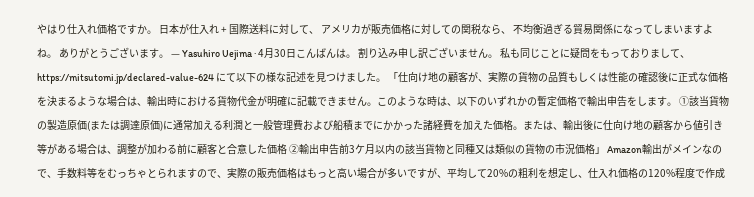やはり仕入れ価格ですか。 日本が仕入れ + 国際送料に対して、 アメリカが販売価格に対しての関税なら、 不均衡過ぎる貿易関係になってしまいますよね。 ありがとうございます。 — Yasuhiro Uejima · 4月30日こんばんは。 割り込み申し訳ございません。 私も同じことに疑問をもっておりまして、https://mitsutomi.jp/declared-value-624 にて以下の様な記述を見つけました。 「仕向け地の顧客が、実際の貨物の品質もしくは性能の確認後に正式な価格を決まるような場合は、輸出時における貨物代金が明確に記載できません。このような時は、以下のいずれかの暫定価格で輸出申告をします。 ➀該当貨物の製造原価(または調達原価)に通常加える利潤と一般管理費および船積までにかかった諸経費を加えた価格。または、輸出後に仕向け地の顧客から値引き等がある場合は、調整が加わる前に顧客と合意した価格 ➁輸出申告前3ケ月以内の該当貨物と同種又は類似の貨物の市況価格」 Amazon輸出がメインなので、手数料等をむっちゃとられますので、実際の販売価格はもっと高い場合が多いですが、平均して20%の粗利を想定し、仕入れ価格の120%程度で作成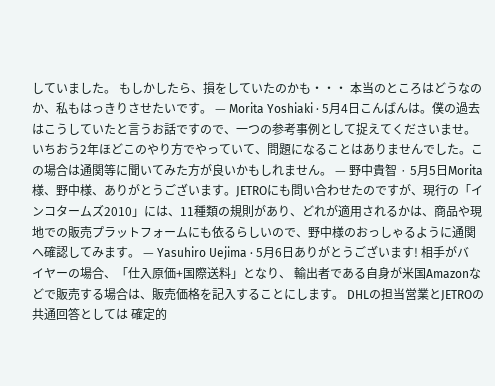していました。 もしかしたら、損をしていたのかも・・・ 本当のところはどうなのか、私もはっきりさせたいです。 — Morita Yoshiaki · 5月4日こんばんは。僕の過去はこうしていたと言うお話ですので、一つの参考事例として捉えてくださいませ。いちおう2年ほどこのやり方でやっていて、問題になることはありませんでした。この場合は通関等に聞いてみた方が良いかもしれません。 — 野中貴智 · 5月5日Morita様、野中様、ありがとうございます。JETROにも問い合わせたのですが、現行の「インコタームズ2010」には、11種類の規則があり、どれが適用されるかは、商品や現地での販売プラットフォームにも依るらしいので、野中様のおっしゃるように通関へ確認してみます。 — Yasuhiro Uejima · 5月6日ありがとうございます! 相手がバイヤーの場合、「仕入原価+国際送料」となり、 輸出者である自身が米国Amazonなどで販売する場合は、販売価格を記入することにします。 DHLの担当営業とJETROの共通回答としては 確定的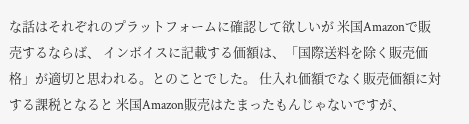な話はそれぞれのプラットフォームに確認して欲しいが 米国Amazonで販売するならば、 インボイスに記載する価額は、「国際送料を除く販売価格」が適切と思われる。とのことでした。 仕入れ価額でなく販売価額に対する課税となると 米国Amazon販売はたまったもんじゃないですが、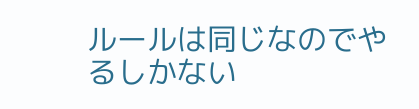ルールは同じなのでやるしかない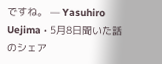ですね。 — Yasuhiro Uejima · 5月8日聞いた話のシェア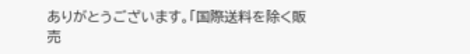ありがとうございます。「国際送料を除く販売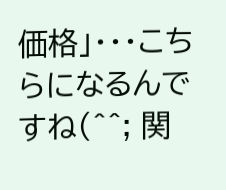価格」・・・こちらになるんですね(^^; 関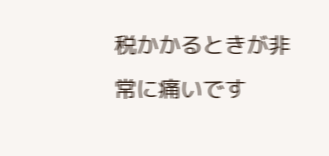税かかるときが非常に痛いです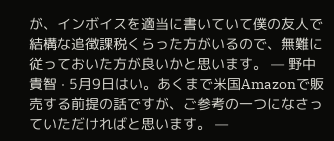が、インボイスを適当に書いていて僕の友人で結構な追徴課税くらった方がいるので、無難に従っておいた方が良いかと思います。 — 野中貴智 · 5月9日はい。あくまで米国Amazonで販売する前提の話ですが、ご参考の一つになさっていただければと思います。 —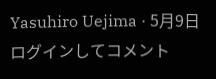Yasuhiro Uejima · 5月9日ログインしてコメント